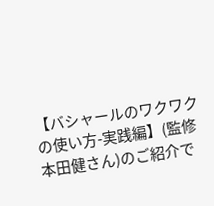【バシャールのワクワクの使い方-実践編】(監修本田健さん)のご紹介で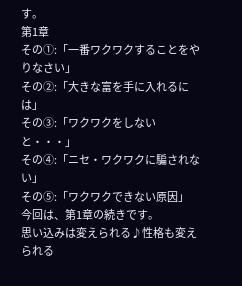す。
第1章
その①:「一番ワクワクすることをやりなさい」
その②:「大きな富を手に入れるには」
その③:「ワクワクをしないと・・・」
その④:「ニセ・ワクワクに騙されない」
その⑤:「ワクワクできない原因」
今回は、第1章の続きです。
思い込みは変えられる♪性格も変えられる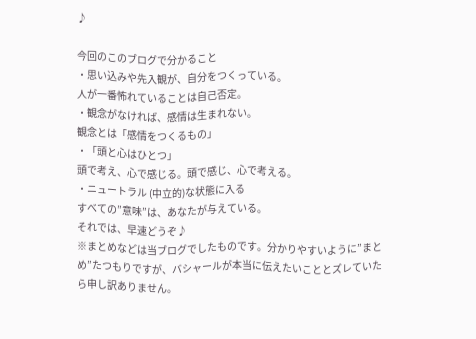♪

今回のこのブログで分かること
・思い込みや先入観が、自分をつくっている。
人が一番怖れていることは自己否定。
・観念がなければ、感情は生まれない。
観念とは「感情をつくるもの」
・「頭と心はひとつ」
頭で考え、心で感じる。頭で感じ、心で考える。
・ニュートラル (中立的)な状態に入る
すべての”意味”は、あなたが与えている。
それでは、早速どうぞ♪
※まとめなどは当ブログでしたものです。分かりやすいように”まとめ”たつもりですが、バシャールが本当に伝えたいこととズレていたら申し訳ありません。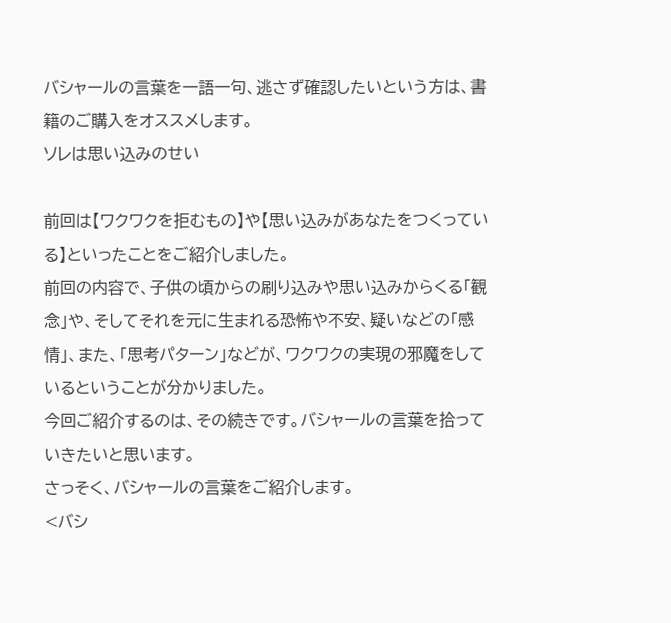バシャールの言葉を一語一句、逃さず確認したいという方は、書籍のご購入をオススメします。
ソレは思い込みのせい

前回は【ワクワクを拒むもの】や【思い込みがあなたをつくっている】といったことをご紹介しました。
前回の内容で、子供の頃からの刷り込みや思い込みからくる「観念」や、そしてそれを元に生まれる恐怖や不安、疑いなどの「感情」、また、「思考パターン」などが、ワクワクの実現の邪魔をしているということが分かりました。
今回ご紹介するのは、その続きです。バシャールの言葉を拾っていきたいと思います。
さっそく、バシャールの言葉をご紹介します。
<バシ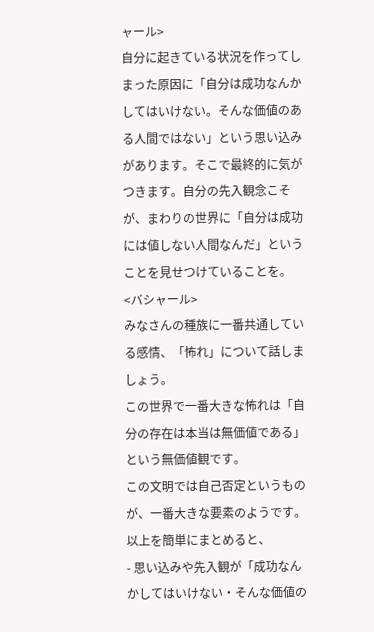ャール>
自分に起きている状況を作ってしまった原因に「自分は成功なんかしてはいけない。そんな価値のある人間ではない」という思い込みがあります。そこで最終的に気がつきます。自分の先入観念こそが、まわりの世界に「自分は成功には値しない人間なんだ」ということを見せつけていることを。
<バシャール>
みなさんの種族に一番共通している感情、「怖れ」について話しましょう。
この世界で一番大きな怖れは「自分の存在は本当は無価値である」という無価値観です。
この文明では自己否定というものが、一番大きな要素のようです。
以上を簡単にまとめると、
- 思い込みや先入観が「成功なんかしてはいけない・そんな価値の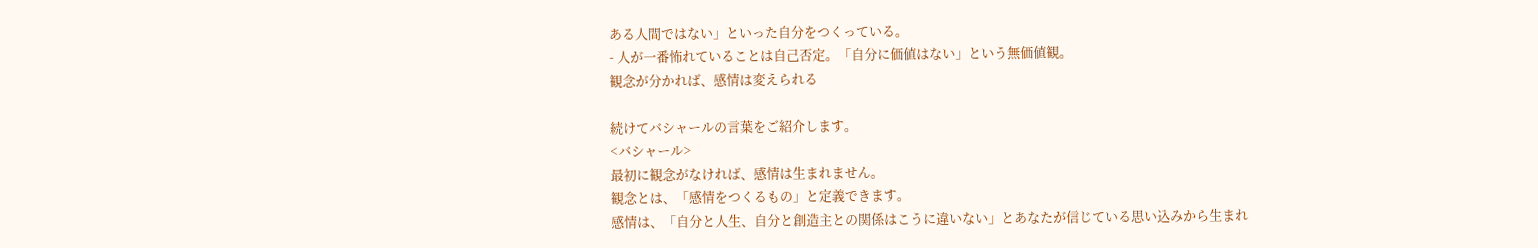ある人間ではない」といった自分をつくっている。
- 人が一番怖れていることは自己否定。「自分に価値はない」という無価値観。
観念が分かれば、感情は変えられる

続けてバシャールの言葉をご紹介します。
<バシャール>
最初に観念がなければ、感情は生まれません。
観念とは、「感情をつくるもの」と定義できます。
感情は、「自分と人生、自分と創造主との関係はこうに違いない」とあなたが信じている思い込みから生まれ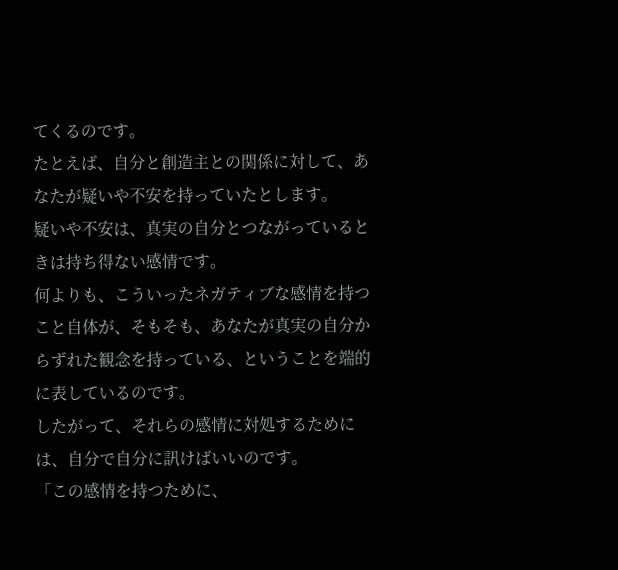てくるのです。
たとえば、自分と創造主との関係に対して、あなたが疑いや不安を持っていたとします。
疑いや不安は、真実の自分とつながっているときは持ち得ない感情です。
何よりも、こういったネガティブな感情を持つこと自体が、そもそも、あなたが真実の自分からずれた観念を持っている、ということを端的に表しているのです。
したがって、それらの感情に対処するためには、自分で自分に訊けばいいのです。
「この感情を持つために、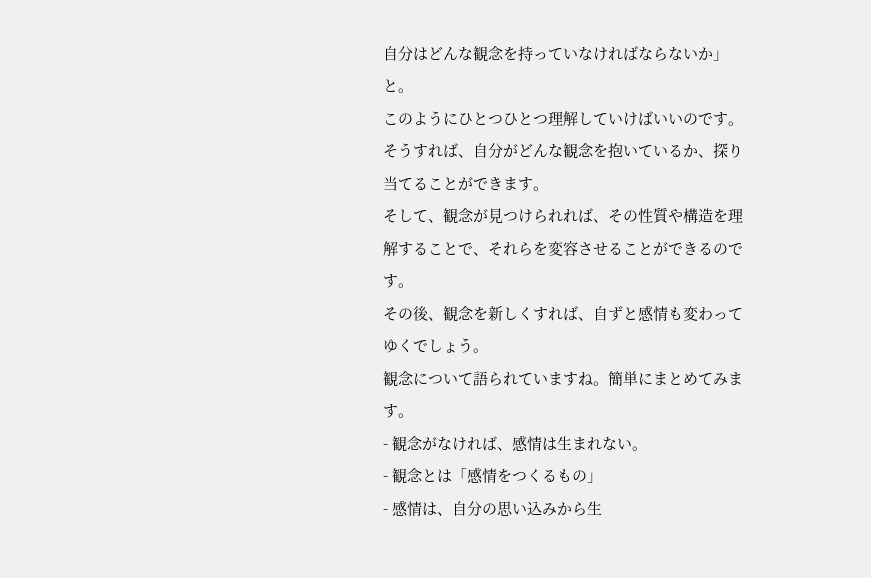自分はどんな観念を持っていなければならないか」と。
このようにひとつひとつ理解していけばいいのです。
そうすれば、自分がどんな観念を抱いているか、探り当てることができます。
そして、観念が見つけられれば、その性質や構造を理解することで、それらを変容させることができるのです。
その後、観念を新しくすれば、自ずと感情も変わってゆくでしょう。
観念について語られていますね。簡単にまとめてみます。
- 観念がなければ、感情は生まれない。
- 観念とは「感情をつくるもの」
- 感情は、自分の思い込みから生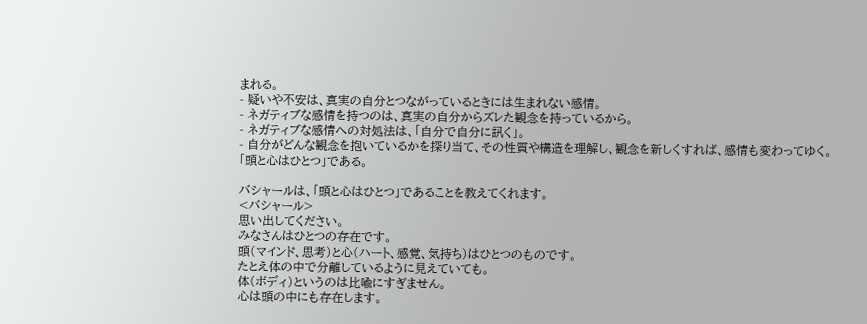まれる。
- 疑いや不安は、真実の自分とつながっているときには生まれない感情。
- ネガティブな感情を持つのは、真実の自分からズレた観念を持っているから。
- ネガティブな感情への対処法は、「自分で自分に訊く」。
- 自分がどんな観念を抱いているかを探り当て、その性質や構造を理解し、観念を新しくすれば、感情も変わってゆく。
「頭と心はひとつ」である。

バシャールは、「頭と心はひとつ」であることを教えてくれます。
<バシャール>
思い出してください。
みなさんはひとつの存在です。
頭(マインド、思考)と心(ハート、感覚、気持ち)はひとつのものです。
たとえ体の中で分離しているように見えていても。
体(ボディ)というのは比喩にすぎません。
心は頭の中にも存在します。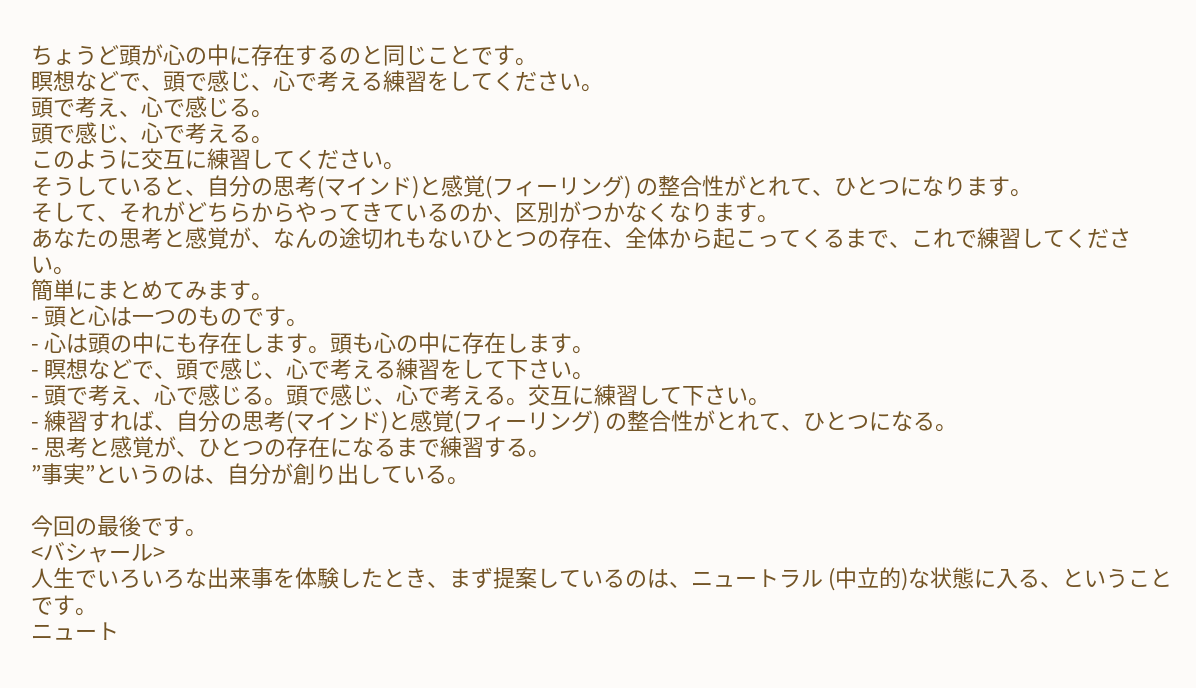ちょうど頭が心の中に存在するのと同じことです。
瞑想などで、頭で感じ、心で考える練習をしてください。
頭で考え、心で感じる。
頭で感じ、心で考える。
このように交互に練習してください。
そうしていると、自分の思考(マインド)と感覚(フィーリング) の整合性がとれて、ひとつになります。
そして、それがどちらからやってきているのか、区別がつかなくなります。
あなたの思考と感覚が、なんの途切れもないひとつの存在、全体から起こってくるまで、これで練習してください。
簡単にまとめてみます。
- 頭と心は一つのものです。
- 心は頭の中にも存在します。頭も心の中に存在します。
- 瞑想などで、頭で感じ、心で考える練習をして下さい。
- 頭で考え、心で感じる。頭で感じ、心で考える。交互に練習して下さい。
- 練習すれば、自分の思考(マインド)と感覚(フィーリング) の整合性がとれて、ひとつになる。
- 思考と感覚が、ひとつの存在になるまで練習する。
”事実”というのは、自分が創り出している。

今回の最後です。
<バシャール>
人生でいろいろな出来事を体験したとき、まず提案しているのは、ニュートラル (中立的)な状態に入る、ということです。
ニュート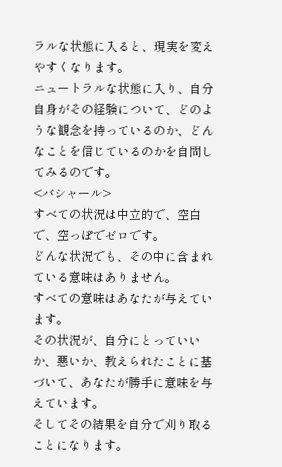ラルな状態に入ると、現実を変えやすくなります。
ニュートラルな状態に入り、自分自身がその経験について、どのような観念を持っているのか、どんなことを信じているのかを自問してみるのです。
<バシャール>
すべての状況は中立的で、空白で、空っぽでゼロです。
どんな状況でも、その中に含まれている意味はありません。
すべての意味はあなたが与えています。
その状況が、自分にとっていいか、悪いか、教えられたことに基づいて、あなたが勝手に意味を与えています。
そしてその結果を自分で刈り取ることになります。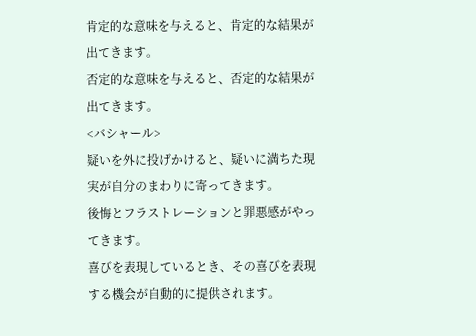肯定的な意味を与えると、肯定的な結果が出てきます。
否定的な意味を与えると、否定的な結果が出てきます。
<バシャール>
疑いを外に投げかけると、疑いに満ちた現実が自分のまわりに寄ってきます。
後悔とフラストレーションと罪悪感がやってきます。
喜びを表現しているとき、その喜びを表現する機会が自動的に提供されます。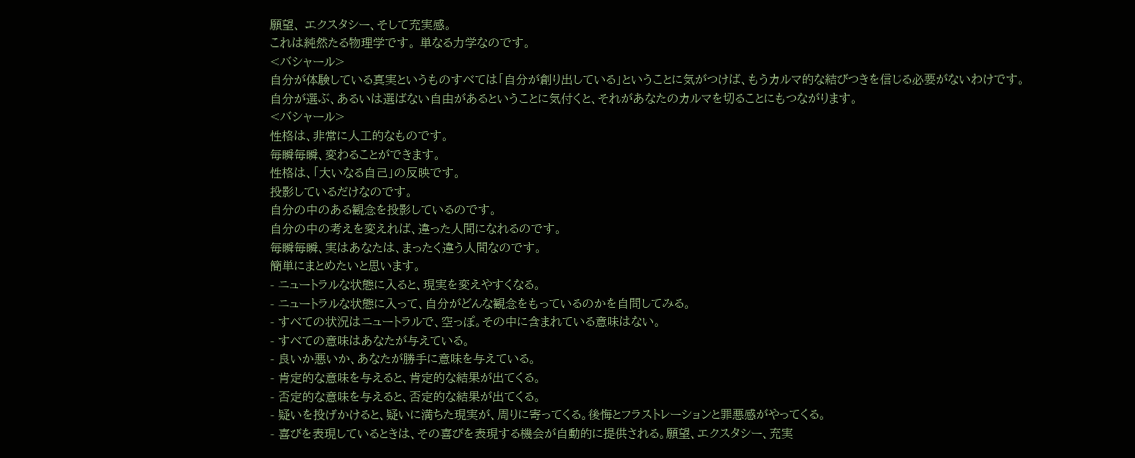願望、 エクスタシー、そして充実感。
これは純然たる物理学です。 単なる力学なのです。
<バシャール>
自分が体験している真実というものすべては「自分が創り出している」ということに気がつけば、もうカルマ的な結びつきを信じる必要がないわけです。
自分が選ぶ、あるいは選ばない自由があるということに気付くと、それがあなたのカルマを切ることにもつながります。
<バシャール>
性格は、非常に人工的なものです。
毎瞬毎瞬、変わることができます。
性格は、「大いなる自己」の反映です。
投影しているだけなのです。
自分の中のある観念を投影しているのです。
自分の中の考えを変えれば、違った人間になれるのです。
毎瞬毎瞬、実はあなたは、まったく違う人間なのです。
簡単にまとめたいと思います。
- ニュートラルな状態に入ると、現実を変えやすくなる。
- ニュートラルな状態に入って、自分がどんな観念をもっているのかを自問してみる。
- すべての状況はニュートラルで、空っぽ。その中に含まれている意味はない。
- すべての意味はあなたが与えている。
- 良いか悪いか、あなたが勝手に意味を与えている。
- 肯定的な意味を与えると、肯定的な結果が出てくる。
- 否定的な意味を与えると、否定的な結果が出てくる。
- 疑いを投げかけると、疑いに満ちた現実が、周りに寄ってくる。後悔とフラストレーションと罪悪感がやってくる。
- 喜びを表現しているときは、その喜びを表現する機会が自動的に提供される。願望、エクスタシー、充実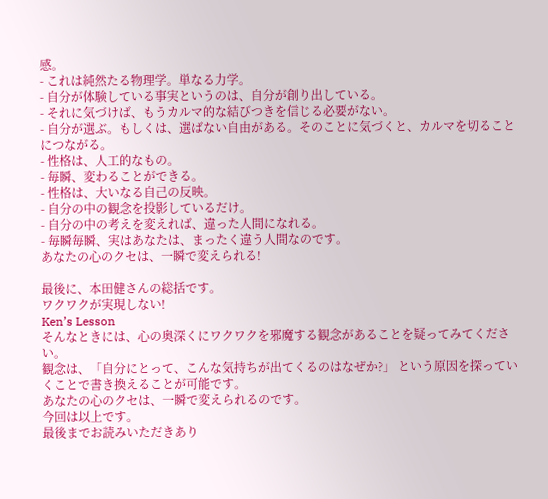感。
- これは純然たる物理学。単なる力学。
- 自分が体験している事実というのは、自分が創り出している。
- それに気づけば、もうカルマ的な結びつきを信じる必要がない。
- 自分が選ぶ。もしくは、選ばない自由がある。そのことに気づくと、カルマを切ることにつながる。
- 性格は、人工的なもの。
- 毎瞬、変わることができる。
- 性格は、大いなる自己の反映。
- 自分の中の観念を投影しているだけ。
- 自分の中の考えを変えれば、違った人間になれる。
- 毎瞬毎瞬、実はあなたは、まったく違う人間なのです。
あなたの心のクセは、一瞬で変えられる!

最後に、本田健さんの総括です。
ワクワクが実現しない!
Ken’s Lesson
そんなときには、心の奥深くにワクワクを邪魔する観念があることを疑ってみてください。
観念は、「自分にとって、こんな気持ちが出てくるのはなぜか?」 という原因を探っていくことで書き換えることが可能です。
あなたの心のクセは、一瞬で変えられるのです。
今回は以上です。
最後までお読みいただきあり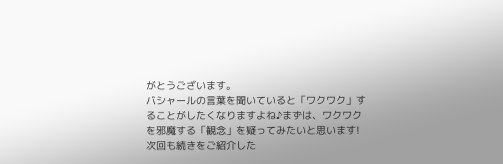がとうございます。
バシャールの言葉を聞いていると「ワクワク」することがしたくなりますよね♪まずは、ワクワクを邪魔する「観念」を疑ってみたいと思います!
次回も続きをご紹介した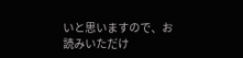いと思いますので、お読みいただけ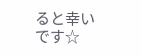ると幸いです☆